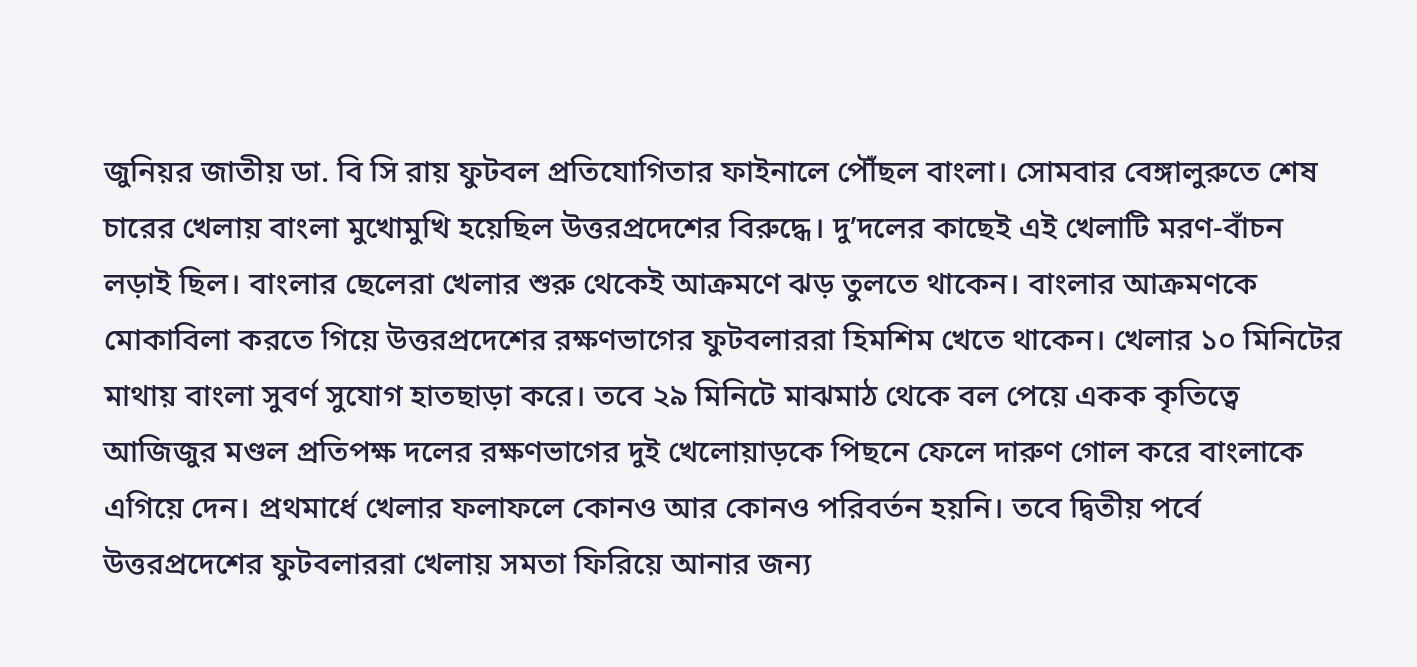জুনিয়র জাতীয় ডা. বি সি রায় ফুটবল প্রতিযোগিতার ফাইনালে পৌঁছল বাংলা। সোমবার বেঙ্গালুরুতে শেষ চারের খেলায় বাংলা মুখোমুখি হয়েছিল উত্তরপ্রদেশের বিরুদ্ধে। দু’দলের কাছেই এই খেলাটি মরণ-বাঁচন লড়াই ছিল। বাংলার ছেলেরা খেলার শুরু থেকেই আক্রমণে ঝড় তুলতে থাকেন। বাংলার আক্রমণকে মোকাবিলা করতে গিয়ে উত্তরপ্রদেশের রক্ষণভাগের ফুটবলাররা হিমশিম খেতে থাকেন। খেলার ১০ মিনিটের মাথায় বাংলা সুবর্ণ সুযোগ হাতছাড়া করে। তবে ২৯ মিনিটে মাঝমাঠ থেকে বল পেয়ে একক কৃতিত্বে আজিজুর মণ্ডল প্রতিপক্ষ দলের রক্ষণভাগের দুই খেলোয়াড়কে পিছনে ফেলে দারুণ গোল করে বাংলাকে এগিয়ে দেন। প্রথমার্ধে খেলার ফলাফলে কোনও আর কোনও পরিবর্তন হয়নি। তবে দ্বিতীয় পর্বে উত্তরপ্রদেশের ফুটবলাররা খেলায় সমতা ফিরিয়ে আনার জন্য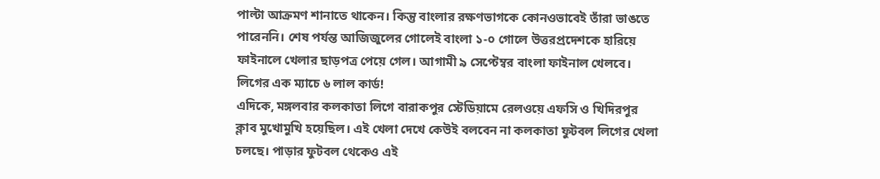পাল্টা আক্রমণ শানাতে থাকেন। কিন্তু বাংলার রক্ষণভাগকে কোনওভাবেই তাঁরা ভাঙতে পারেননি। শেষ পর্যন্ত আজিজুলের গোলেই বাংলা ১-০ গোলে উত্তরপ্রদেশকে হারিয়ে ফাইনালে খেলার ছাড়পত্র পেয়ে গেল। আগামী ৯ সেপ্টেম্বর বাংলা ফাইনাল খেলবে।
লিগের এক ম্যাচে ৬ লাল কার্ড!
এদিকে, মঙ্গলবার কলকাতা লিগে বারাকপুর স্টেডিয়ামে রেলওয়ে এফসি ও খিদিরপুর ক্লাব মুখোমুখি হয়েছিল। এই খেলা দেখে কেউই বলবেন না কলকাতা ফুটবল লিগের খেলা চলছে। পাড়ার ফুটবল থেকেও এই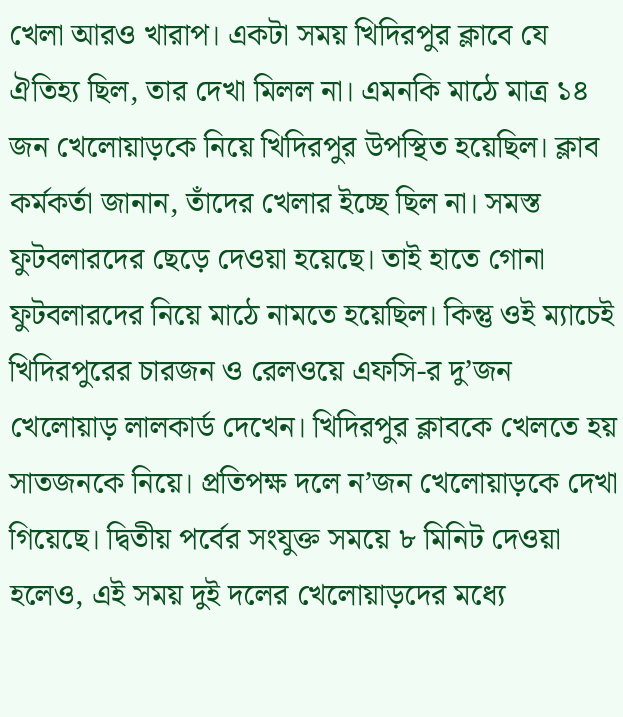খেলা আরও খারাপ। একটা সময় খিদিরপুর ক্লাবে যে ঐতিহ্য ছিল, তার দেখা মিলল না। এমনকি মাঠে মাত্র ১৪ জন খেলোয়াড়কে নিয়ে খিদিরপুর উপস্থিত হয়েছিল। ক্লাব কর্মকর্তা জানান, তাঁদের খেলার ইচ্ছে ছিল না। সমস্ত ফুটবলারদের ছেড়ে দেওয়া হয়েছে। তাই হাতে গোনা ফুটবলারদের নিয়ে মাঠে নামতে হয়েছিল। কিন্তু ওই ম্যাচেই খিদিরপুরের চারজন ও রেলওয়ে এফসি-র দু’জন খেলোয়াড় লালকার্ড দেখেন। খিদিরপুর ক্লাবকে খেলতে হয় সাতজনকে নিয়ে। প্রতিপক্ষ দলে ন’জন খেলোয়াড়কে দেখা গিয়েছে। দ্বিতীয় পর্বের সংযুক্ত সময়ে ৮ মিনিট দেওয়া হলেও, এই সময় দুই দলের খেলোয়াড়দের মধ্যে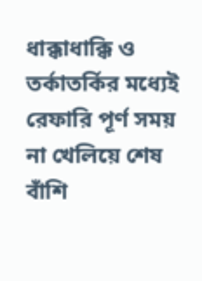ধাক্কাধাক্কি ও তর্কাতর্কির মধ্যেই রেফারি পূর্ণ সময় না খেলিয়ে শেষ বাঁশি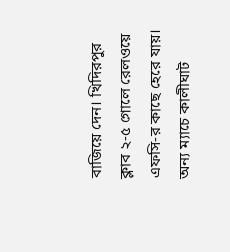বাজিয়ে দেন। খিদিরপুর ক্লাব ২-৫ গোলে রেলওয়ে এফসি-র কাছে হেরে যায়। অন্য ম্যাচে কালীঘাট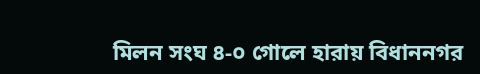মিলন সংঘ ৪-০ গোলে হারায় বিধাননগর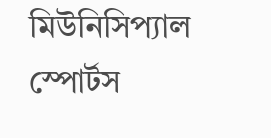মিউনিসিপ্যাল স্পোর্টস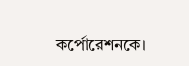কর্পোরেশনকে।